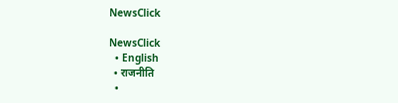NewsClick

NewsClick
  • English
  • राजनीति
  •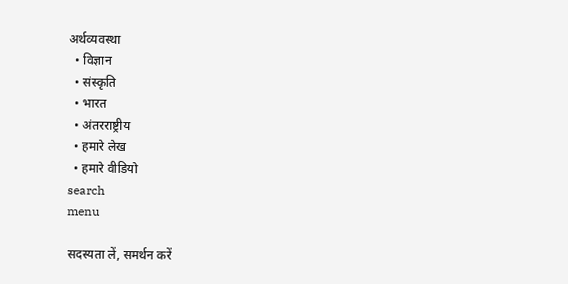अर्थव्यवस्था
  • विज्ञान
  • संस्कृति
  • भारत
  • अंतरराष्ट्रीय
  • हमारे लेख
  • हमारे वीडियो
search
menu

सदस्यता लें, समर्थन करें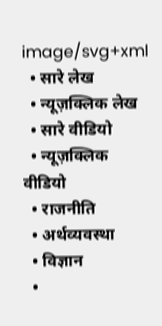image/svg+xml
  • सारे लेख
  • न्यूज़क्लिक लेख
  • सारे वीडियो
  • न्यूज़क्लिक वीडियो
  • राजनीति
  • अर्थव्यवस्था
  • विज्ञान
  •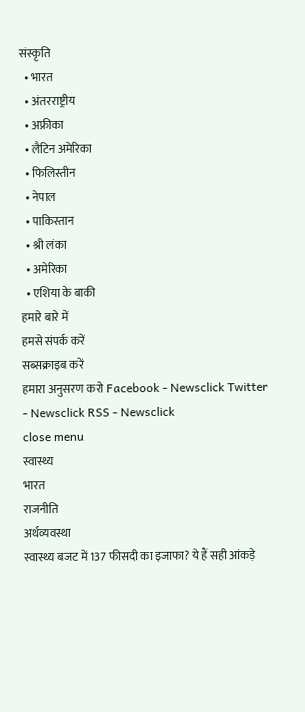संस्कृति
  • भारत
  • अंतरराष्ट्रीय
  • अफ्रीका
  • लैटिन अमेरिका
  • फिलिस्तीन
  • नेपाल
  • पाकिस्तान
  • श्री लंका
  • अमेरिका
  • एशिया के बाकी
हमारे बारे में
हमसे संपर्क करें
सब्सक्राइब करें
हमारा अनुसरण करो Facebook - Newsclick Twitter - Newsclick RSS - Newsclick
close menu
स्वास्थ्य
भारत
राजनीति
अर्थव्यवस्था
स्वास्थ्य बजट में 137 फीसदी का इजाफा? ये हैं सही आंकड़े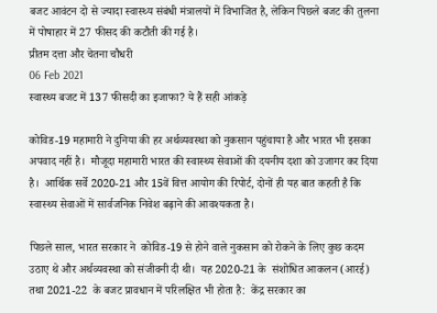बजट आवंटन दो से ज्यादा स्वास्थ्य संबंधी मंत्रालयों में विभाजित है, लेकिन पिछले बजट की तुलना में पोषाहार में 27 फीसद की कटौती की गई है।
प्रीतम दत्ता और चेतना चौधरी
06 Feb 2021
स्वास्थ्य बजट में 137 फीसदी का इजाफा? ये हैं सही आंकड़े

कोविड-19 महामारी ने दुनिया की हर अर्थव्यवस्था को नुकसान पहुंचाया है और भारत भी इसका अपवाद नहीं है।  मौजूदा महामारी भारत की स्वास्थ्य सेवाओं की दयनीय दशा को उजागर कर दिया है।  आर्थिक सर्वे 2020-21 और 15वें वित्त आयोग की रिपोर्ट, दोनों ही यह बात कहती है कि स्वास्थ्य सेवाओं में सार्वजनिक निवेश बढ़ाने की आवश्यकता है।

पिछले साल, भारत सरकार ने  कोविड-19 से होने वाले नुकसान को रोकने के लिए कुछ कदम उठाए थे और अर्थव्यवस्था को संजीवनी दी थी।  यह 2020-21 के  संशोधित आकलन (आरई)  तथा 2021-22  के बजट प्रावधान में परिलक्षित भी होता है:  केंद्र सरकार का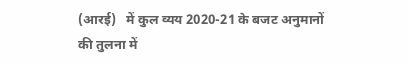(आरई)   में कुल व्यय 2020-21 के बजट अनुमानों की तुलना में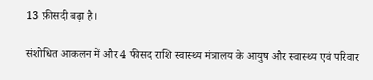13 फ़ीसदी बढ़ा है।

संशोधित आकलन में और 4 फीसद राशि स्वास्थ्य मंत्रालय के आयुष और स्वास्थ्य एवं परिवार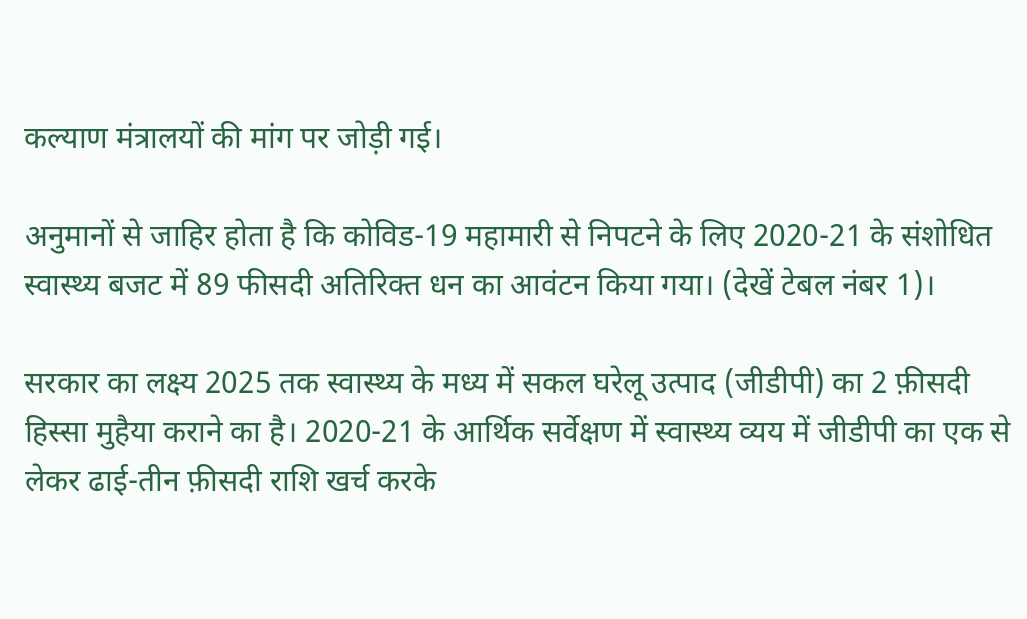कल्याण मंत्रालयों की मांग पर जोड़ी गई।

अनुमानों से जाहिर होता है कि कोविड-19 महामारी से निपटने के लिए 2020-21 के संशोधित स्वास्थ्य बजट में 89 फीसदी अतिरिक्त धन का आवंटन किया गया। (देखें टेबल नंबर 1)।

सरकार का लक्ष्य 2025 तक स्वास्थ्य के मध्य में सकल घरेलू उत्पाद (जीडीपी) का 2 फ़ीसदी हिस्सा मुहैया कराने का है। 2020-21 के आर्थिक सर्वेक्षण में स्वास्थ्य व्यय में जीडीपी का एक से लेकर ढाई-तीन फ़ीसदी राशि खर्च करके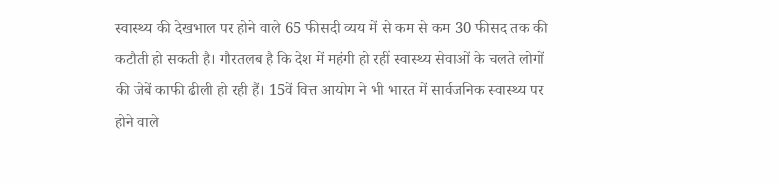स्वास्थ्य की देखभाल पर होने वाले 65 फीसदी व्यय में से कम से कम 30 फीसद तक की कटौती हो सकती है। गौरतलब है कि देश में महंगी हो रहीं स्वास्थ्य सेवाओं के चलते लोगों की जेबें काफी ढीली हो रही हैं। 15वें वित्त आयोग ने भी भारत में सार्वजनिक स्वास्थ्य पर होने वाले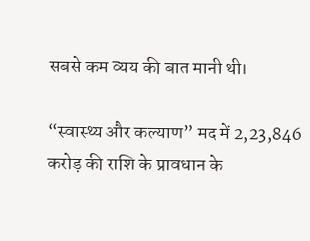सबसे कम व्यय की बात मानी थी।

“स्वास्थ्य और कल्याण” मद में 2,23,846 करोड़ की राशि के प्रावधान के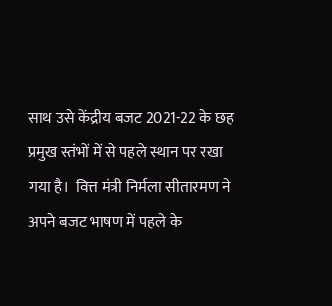साथ उसे केंद्रीय बजट 2021-22 के छह प्रमुख स्तंभों में से पहले स्थान पर रखा गया है।  वित्त मंत्री निर्मला सीतारमण ने  अपने बजट भाषण में पहले के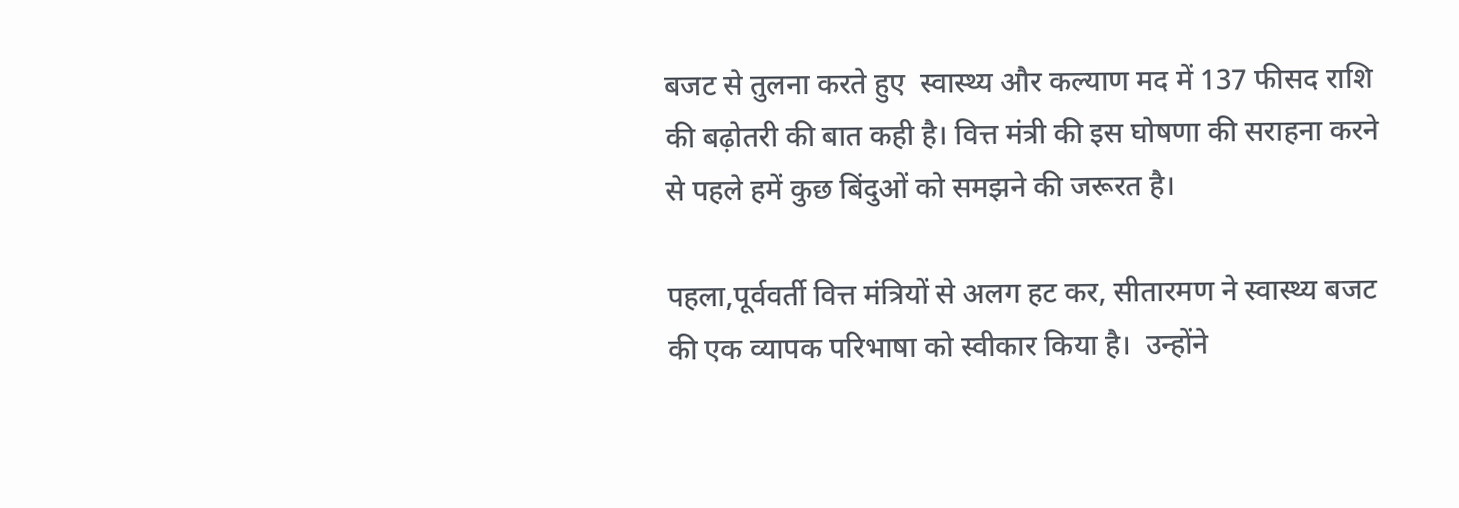बजट से तुलना करते हुए  स्वास्थ्य और कल्याण मद में 137 फीसद राशि की बढ़ोतरी की बात कही है। वित्त मंत्री की इस घोषणा की सराहना करने से पहले हमें कुछ बिंदुओं को समझने की जरूरत है।

पहला,पूर्ववर्ती वित्त मंत्रियों से अलग हट कर, सीतारमण ने स्वास्थ्य बजट की एक व्यापक परिभाषा को स्वीकार किया है।  उन्होंने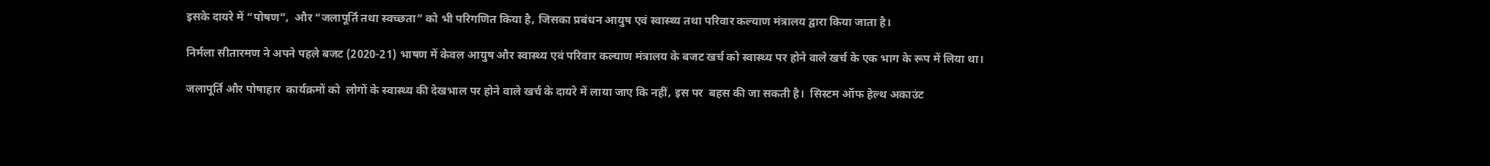इसके दायरे में “पोषण”,  और “जलापूर्ति तथा स्वच्छता” को भी परिगणित किया है, जिसका प्रबंधन आयुष एवं स्वास्थ्य तथा परिवार कल्याण मंत्रालय द्वारा किया जाता है।

निर्मला सीतारमण ने अपने पहले बजट (2020-21) भाषण में केवल आयुष और स्वास्थ्य एवं परिवार कल्याण मंत्रालय के बजट खर्च को स्वास्थ्य पर होने वाले खर्च के एक भाग के रूप में लिया था।

जलापूर्ति और पोषाहार  कार्यक्रमों को  लोगों के स्वास्थ्य की देखभाल पर होने वाले खर्च के दायरे में लाया जाए कि नहीं, इस पर  बहस की जा सकती है।  सिस्टम ऑफ हेल्थ अकाउंट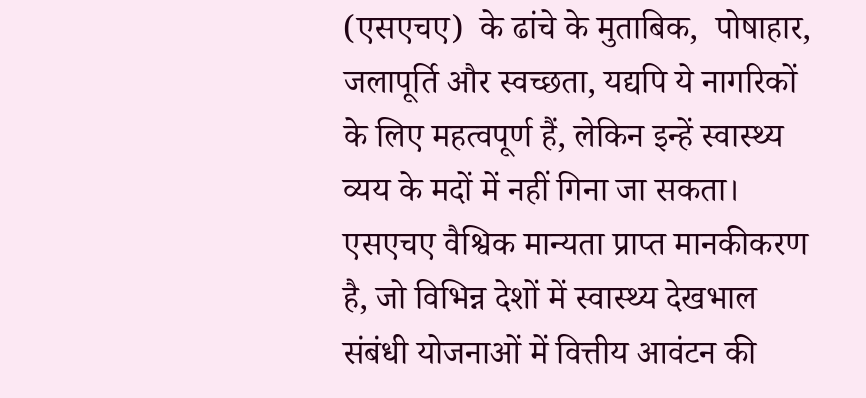(एसएचए)  के ढांचे के मुताबिक,  पोषाहार, जलापूर्ति और स्वच्छता, यद्यपि ये नागरिकों के लिए महत्वपूर्ण हैं, लेकिन इन्हें स्वास्थ्य व्यय के मदों में नहीं गिना जा सकता। एसएचए वैश्विक मान्यता प्राप्त मानकीकरण है, जो विभिन्न देशों में स्वास्थ्य देखभाल संबंधी योजनाओं में वित्तीय आवंटन की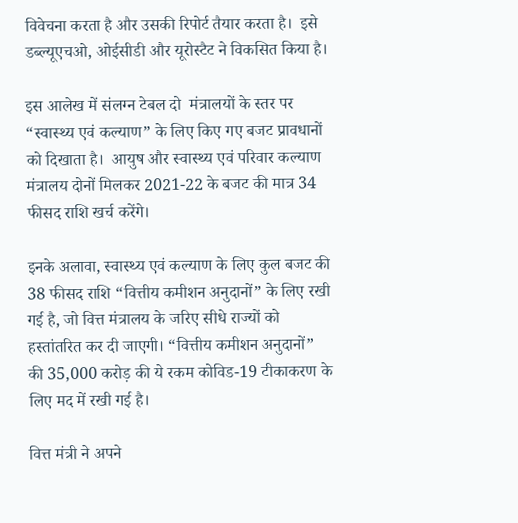विवेचना करता है और उसकी रिपोर्ट तैयार करता है।  इसे डब्ल्यूएचओ, ओईसीडी और यूरोस्टैट ने विकसित किया है।

इस आलेख में संलग्न टेबल दो  मंत्रालयों के स्तर पर “स्वास्थ्य एवं कल्याण” के लिए किए गए बजट प्रावधानों को दिखाता है।  आयुष और स्वास्थ्य एवं परिवार कल्याण मंत्रालय दोनों मिलकर 2021-22 के बजट की मात्र 34 फीसद राशि खर्च करेंगे।

इनके अलावा, स्वास्थ्य एवं कल्याण के लिए कुल बजट की 38 फीसद राशि “वित्तीय कमीशन अनुदानों” के लिए रखी गई है, जो वित्त मंत्रालय के जरिए सीधे राज्यों को हस्तांतरित कर दी जाएगी। “वित्तीय कमीशन अनुदानों” की 35,000 करोड़ की ये रकम कोविड-19 टीकाकरण के लिए मद में रखी गई है।

वित्त मंत्री ने अपने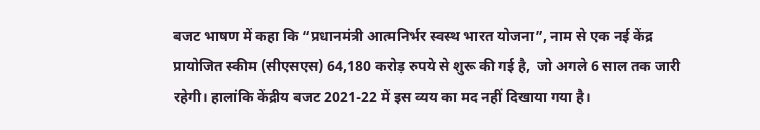बजट भाषण में कहा कि “प्रधानमंत्री आत्मनिर्भर स्वस्थ भारत योजना”, नाम से एक नई केंद्र प्रायोजित स्कीम (सीएसएस) 64,180 करोड़ रुपये से शुरू की गई है,  जो अगले 6 साल तक जारी रहेगी। हालांकि केंद्रीय बजट 2021-22 में इस व्यय का मद नहीं दिखाया गया है।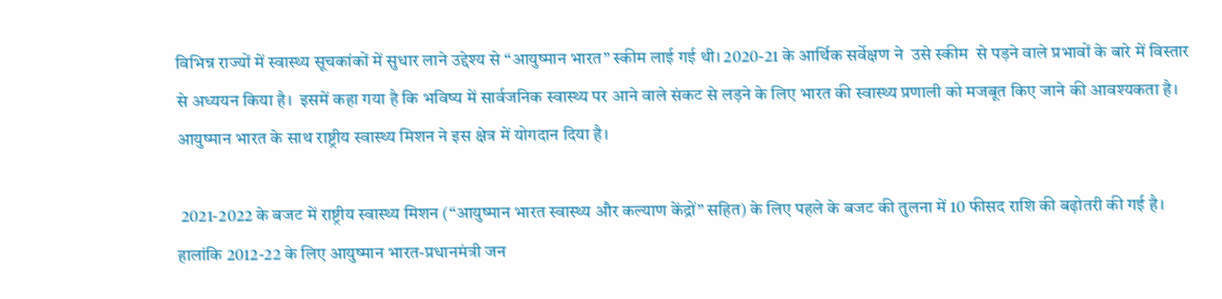विभिन्न राज्यों में स्वास्थ्य सूचकांकों में सुधार लाने उद्देश्य से “आयुष्मान भारत” स्कीम लाई गई थी। 2020-21 के आर्थिक सर्वेक्षण ने  उसे स्कीम  से पड़ने वाले प्रभावों के बारे में विस्तार से अध्ययन किया है।  इसमें कहा गया है कि भविष्य में सार्वजनिक स्वास्थ्य पर आने वाले संकट से लड़ने के लिए भारत की स्वास्थ्य प्रणाली को मजबूत किए जाने की आवश्यकता है।  आयुष्मान भारत के साथ राष्ट्रीय स्वास्थ्य मिशन ने इस क्षेत्र में योगदान दिया है।

 2021-2022 के बजट में राष्ट्रीय स्वास्थ्य मिशन (“आयुष्मान भारत स्वास्थ्य और कल्याण केंद्रों” सहित) के लिए पहले के बजट की तुलना में 10 फीसद राशि की बढ़ोतरी की गई है। हालांकि 2012-22 के लिए आयुष्मान भारत-प्रधानमंत्री जन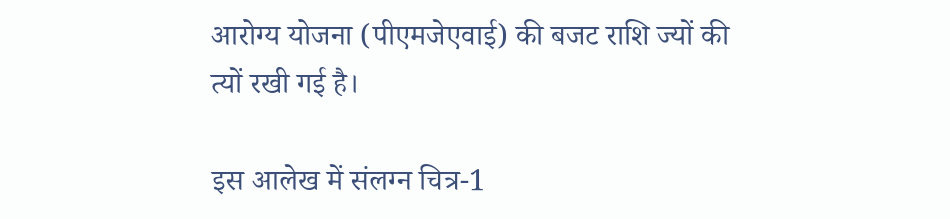आरोग्य योजना (पीएमजेएवाई) की बजट राशि ज्यों की त्यों रखी गई है।

इस आलेख में संलग्न चित्र-1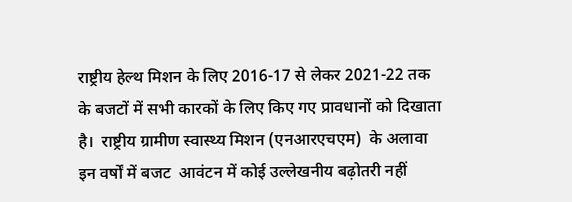राष्ट्रीय हेल्थ मिशन के लिए 2016-17 से लेकर 2021-22 तक के बजटों में सभी कारकों के लिए किए गए प्रावधानों को दिखाता है।  राष्ट्रीय ग्रामीण स्वास्थ्य मिशन (एनआरएचएम)  के अलावा इन वर्षों में बजट  आवंटन में कोई उल्लेखनीय बढ़ोतरी नहीं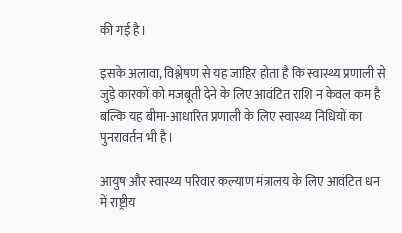की गई है।

इसके अलावा, विश्लेषण से यह जाहिर होता है कि स्वास्थ्य प्रणाली से जुड़े कारकों को मजबूती देने के लिए आवंटित राशि न केवल कम है बल्कि यह बीमा-आधारित प्रणाली के लिए स्वास्थ्य निधियों का पुनरावर्तन भी है।

आयुष और स्वास्थ्य परिवार कल्याण मंत्रालय के लिए आवंटित धन में राष्ट्रीय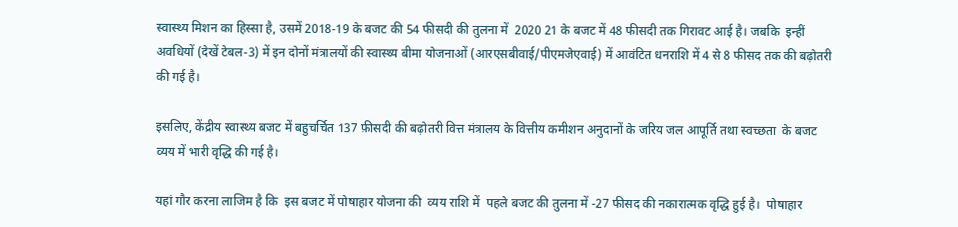स्वास्थ्य मिशन का हिस्सा है, उसमें 2018-19 के बजट की 54 फीसदी की तुलना में  2020 21 के बजट में 48 फीसदी तक गिरावट आई है। जबकि  इन्हीं अवधियों (देखें टेबल-3) में इन दोनों मंत्रालयों की स्वास्थ्य बीमा योजनाओं (आरएसबीवाई/पीएमजेएवाई) में आवंटित धनराशि में 4 से 8 फीसद तक की बढ़ोतरी की गई है।

इसलिए, केंद्रीय स्वास्थ्य बजट में बहुचर्चित 137 फ़ीसदी की बढ़ोतरी वित्त मंत्रालय के वित्तीय कमीशन अनुदानों के जरिय जल आपूर्ति तथा स्वच्छता  के बजट व्यय में भारी वृद्धि की गई है।

यहां गौर करना लाजिम है कि  इस बजट में पोषाहार योजना की  व्यय राशि में  पहले बजट की तुलना में -27 फीसद की नकारात्मक वृद्धि हुई है।  पोषाहार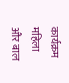कार्यक्रम महिला और बाल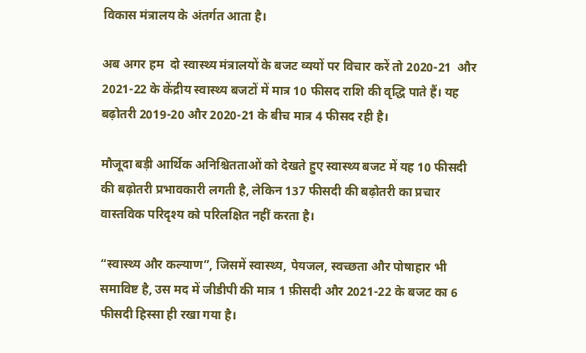विकास मंत्रालय के अंतर्गत आता है।

अब अगर हम  दो स्वास्थ्य मंत्रालयों के बजट व्ययों पर विचार करें तो 2020-21  और 2021-22 के केंद्रीय स्वास्थ्य बजटों में मात्र 10 फीसद राशि की वृद्धि पाते हैं। यह बढ़ोतरी 2019-20 और 2020-21 के बीच मात्र 4 फीसद रही है।

मौजूदा बड़ी आर्थिक अनिश्चितताओं को देखते हुए स्वास्थ्य बजट में यह 10 फीसदी की बढ़ोतरी प्रभावकारी लगती है, लेकिन 137 फीसदी की बढ़ोतरी का प्रचार वास्तविक परिदृश्य को परिलक्षित नहीं करता है।

“स्वास्थ्य और कल्याण”, जिसमें स्वास्थ्य, पेयजल, स्वच्छता और पोषाहार भी समाविष्ट है, उस मद में जीडीपी की मात्र 1 फ़ीसदी और 2021-22 के बजट का 6 फीसदी हिस्सा ही रखा गया है।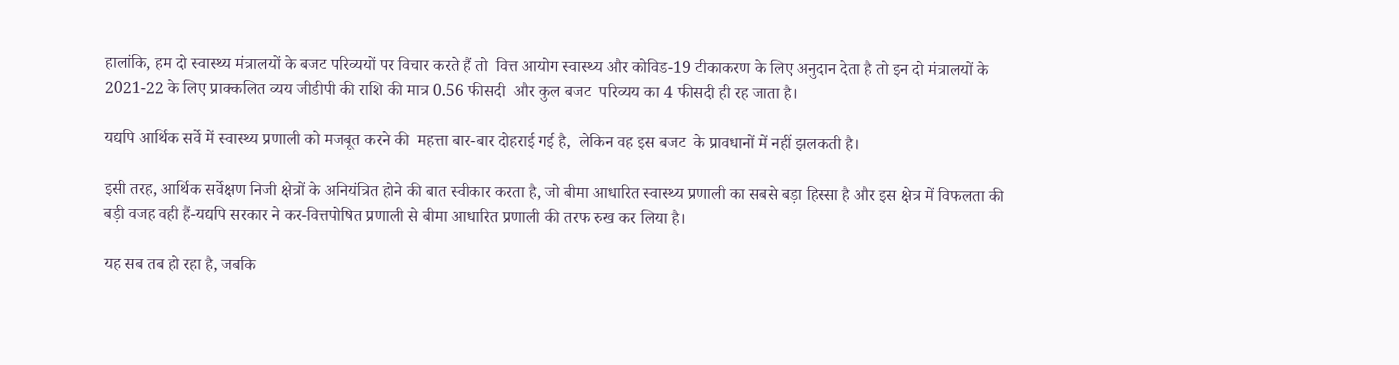हालांकि, हम दो स्वास्थ्य मंत्रालयों के बजट परिव्ययों पर विचार करते हैं तो  वित्त आयोग स्वास्थ्य और कोविड-19 टीकाकरण के लिए अनुदान देता है तो इन दो मंत्रालयों के 2021-22 के लिए प्राक्कलित व्यय जीडीपी की राशि की मात्र 0.56 फीसदी  और कुल बजट  परिव्यय का 4 फीसदी ही रह जाता है।

यद्यपि आर्थिक सर्वे में स्वास्थ्य प्रणाली को मजबूत करने की  महत्ता बार-बार दोहराई गई है,  लेकिन वह इस बजट  के प्रावधानों में नहीं झलकती है।

इसी तरह, आर्थिक सर्वेक्षण निजी क्षेत्रों के अनियंत्रित होने की बात स्वीकार करता है, जो बीमा आधारित स्वास्थ्य प्रणाली का सबसे बड़ा हिस्सा है और इस क्षेत्र में विफलता की बड़ी वजह वही हैं-यद्यपि सरकार ने कर-वित्तपोषित प्रणाली से बीमा आधारित प्रणाली की तरफ रुख कर लिया है।

यह सब तब हो रहा है, जबकि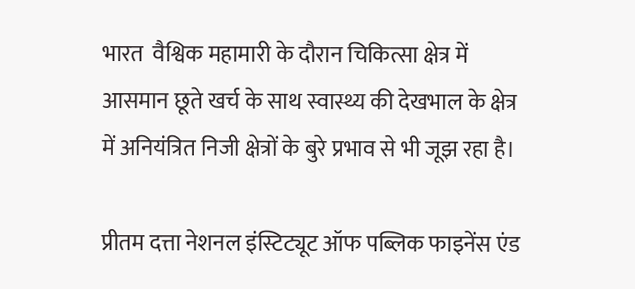भारत  वैश्विक महामारी के दौरान चिकित्सा क्षेत्र में आसमान छूते खर्च के साथ स्वास्थ्य की देखभाल के क्षेत्र में अनियंत्रित निजी क्षेत्रों के बुरे प्रभाव से भी जूझ रहा है।

प्रीतम दत्ता नेशनल इंस्टिट्यूट ऑफ पब्लिक फाइनेंस एंड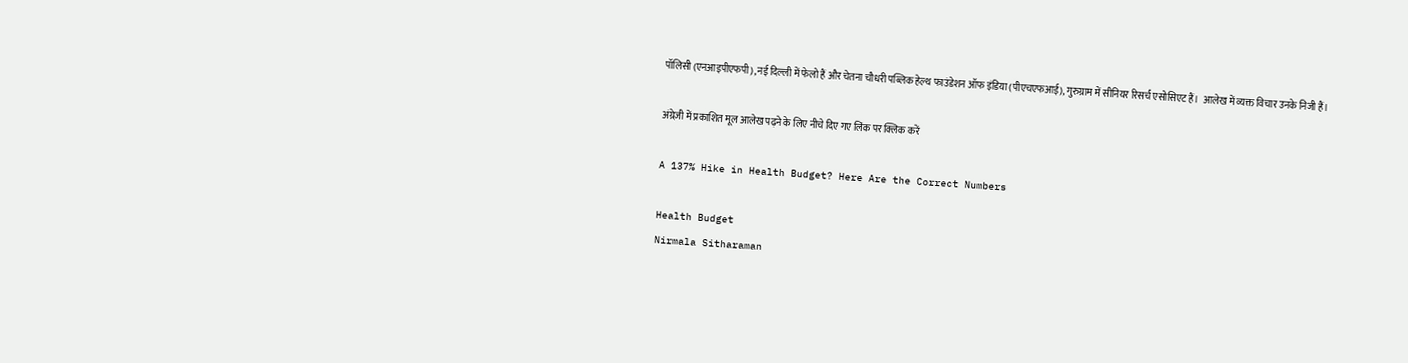पॉलिसी (एनआइपीएफपी), नई दिल्ली में फेलो हैं और चेतना चौधरी पब्लिक हेल्थ फाउंडेशन ऑफ इंडिया (पीएचएफआई), गुरुग्राम में सीनियर रिसर्च एसोसिएट हैं।  आलेख में व्यक्त विचार उनके निजी हैं।

अंग्रेज़ी में प्रकाशित मूल आलेख पढ़ने के लिए नीचे दिए गए लिंक पर क्लिक करें

A 137% Hike in Health Budget? Here Are the Correct Numbers

Health Budget
Nirmala Sitharaman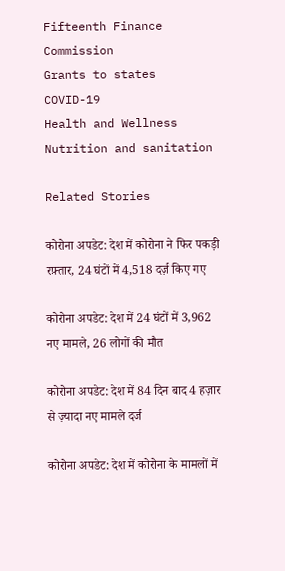Fifteenth Finance Commission
Grants to states
COVID-19
Health and Wellness
Nutrition and sanitation

Related Stories

कोरोना अपडेट: देश में कोरोना ने फिर पकड़ी रफ़्तार, 24 घंटों में 4,518 दर्ज़ किए गए

कोरोना अपडेट: देश में 24 घंटों में 3,962 नए मामले, 26 लोगों की मौत

कोरोना अपडेट: देश में 84 दिन बाद 4 हज़ार से ज़्यादा नए मामले दर्ज

कोरोना अपडेट: देश में कोरोना के मामलों में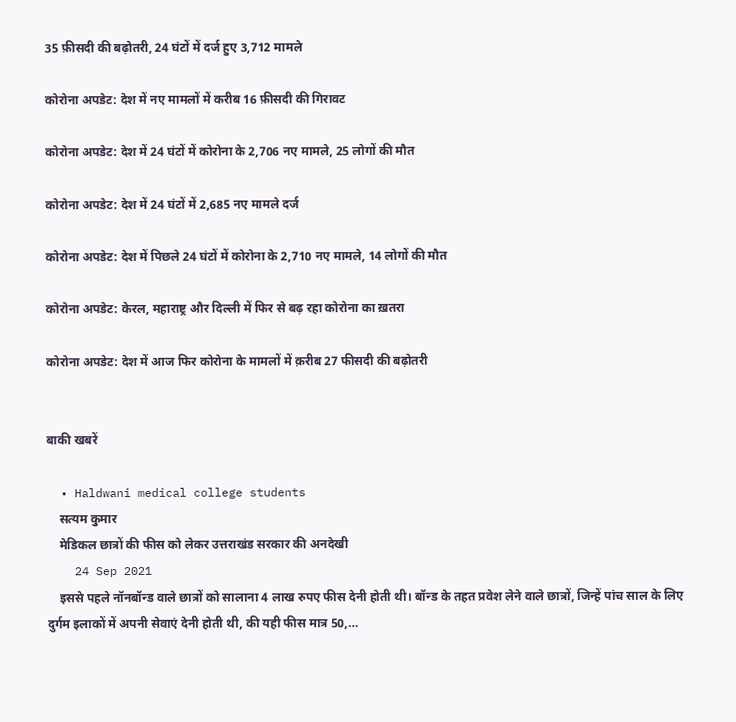35 फ़ीसदी की बढ़ोतरी, 24 घंटों में दर्ज हुए 3,712 मामले

कोरोना अपडेट: देश में नए मामलों में करीब 16 फ़ीसदी की गिरावट

कोरोना अपडेट: देश में 24 घंटों में कोरोना के 2,706 नए मामले, 25 लोगों की मौत

कोरोना अपडेट: देश में 24 घंटों में 2,685 नए मामले दर्ज

कोरोना अपडेट: देश में पिछले 24 घंटों में कोरोना के 2,710 नए मामले, 14 लोगों की मौत

कोरोना अपडेट: केरल, महाराष्ट्र और दिल्ली में फिर से बढ़ रहा कोरोना का ख़तरा

कोरोना अपडेट: देश में आज फिर कोरोना के मामलों में क़रीब 27 फीसदी की बढ़ोतरी


बाकी खबरें

  • Haldwani medical college students
    सत्यम कुमार
    मेडिकल छात्रों की फीस को लेकर उत्तराखंड सरकार की अनदेखी
    24 Sep 2021
    इससे पहले नॉनबॉन्ड वाले छात्रों को सालाना 4 लाख रुपए फीस देनी होती थी। बॉन्ड के तहत प्रवेश लेने वाले छात्रों, जिन्हें पांच साल के लिए दुर्गम इलाकों में अपनी सेवाएं देनी होती थी, की यही फीस मात्र 50,…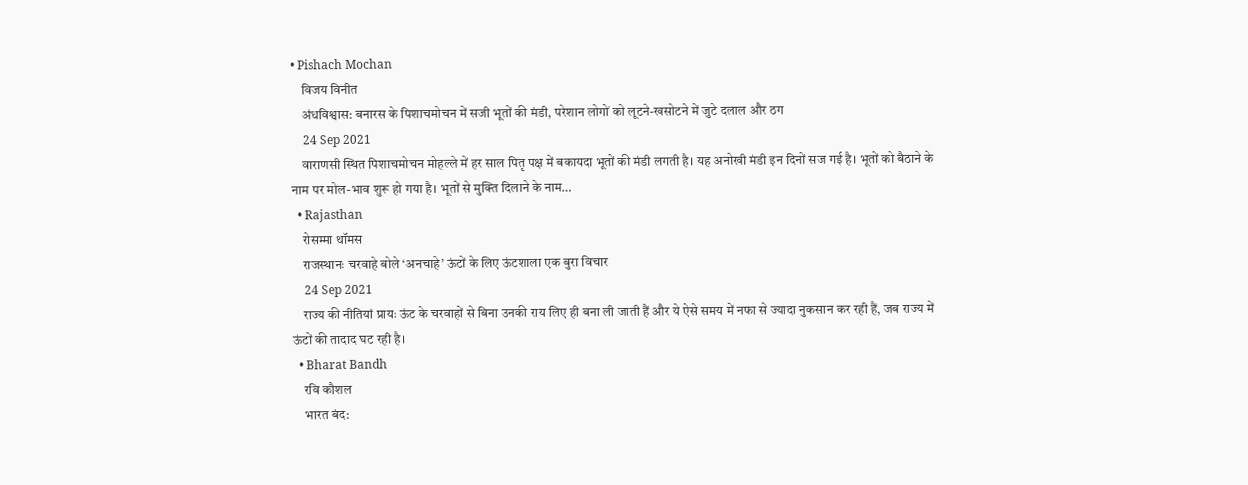• Pishach Mochan
    विजय विनीत
    अंधविश्वास: बनारस के पिशाचमोचन में सजी भूतों की मंडी, परेशान लोगों को लूटने-खसोटने में जुटे दलाल और ठग
    24 Sep 2021
    वाराणसी स्थित पिशाचमोचन मोहल्ले में हर साल पितृ पक्ष में बकायदा भूतों की मंडी लगती है। यह अनोखी मंडी इन दिनों सज गई है। भूतों को बैठाने के नाम पर मोल-भाव शुरू हो गया है। भूतों से मुक्ति दिलाने के नाम…
  • Rajasthan
    रोसम्मा थॉमस
    राजस्थानः चरवाहे बोले ‘अनचाहे’ ऊंटों के लिए ऊंटशाला एक बुरा विचार
    24 Sep 2021
    राज्य की नीतियां प्रायः ऊंट के चरवाहों से बिना उनकी राय लिए ही बना ली जाती हैं और ये ऐसे समय में नफा से ज्यादा नुकसान कर रही हैं, जब राज्य में ऊंटों की तादाद घट रही है।
  • Bharat Bandh
    रवि कौशल
    भारत बंद: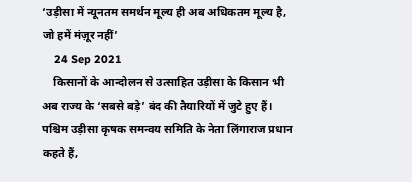‘उड़ीसा में न्यूनतम समर्थन मूल्य ही अब अधिकतम मूल्य है, जो हमें मंज़ूर नहीं’
    24 Sep 2021
    किसानों के आन्दोलन से उत्साहित उड़ीसा के किसान भी अब राज्य के ‘सबसे बड़े’ बंद की तैयारियों में जुटे हुए हैं। पश्चिम उड़ीसा कृषक समन्वय समिति के नेता लिंगाराज प्रधान कहते हैं,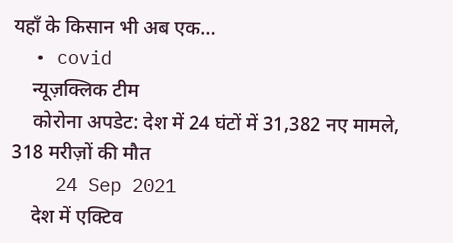यहाँ के किसान भी अब एक…
  • covid
    न्यूज़क्लिक टीम
    कोरोना अपडेट: देश में 24 घंटों में 31,382 नए मामले, 318 मरीज़ों की मौत
    24 Sep 2021
    देश में एक्टिव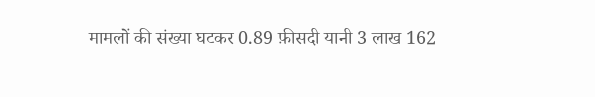मामलों की संख्या घटकर 0.89 फ़ीसदी यानी 3 लाख 162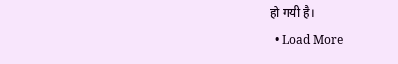हो गयी है।
  • Load More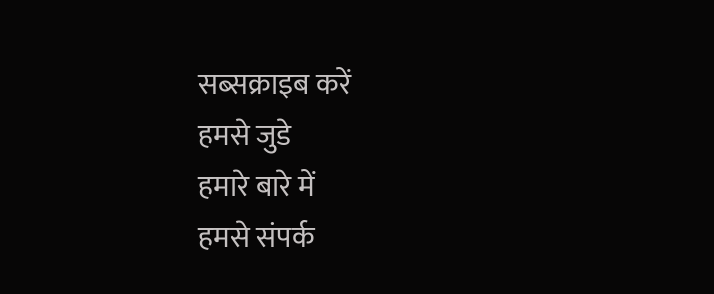सब्सक्राइब करें
हमसे जुडे
हमारे बारे में
हमसे संपर्क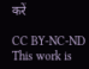करें

CC BY-NC-ND This work is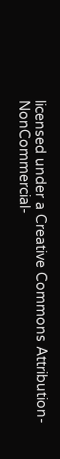licensed under a Creative Commons Attribution-NonCommercial-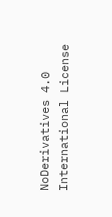NoDerivatives 4.0 International License